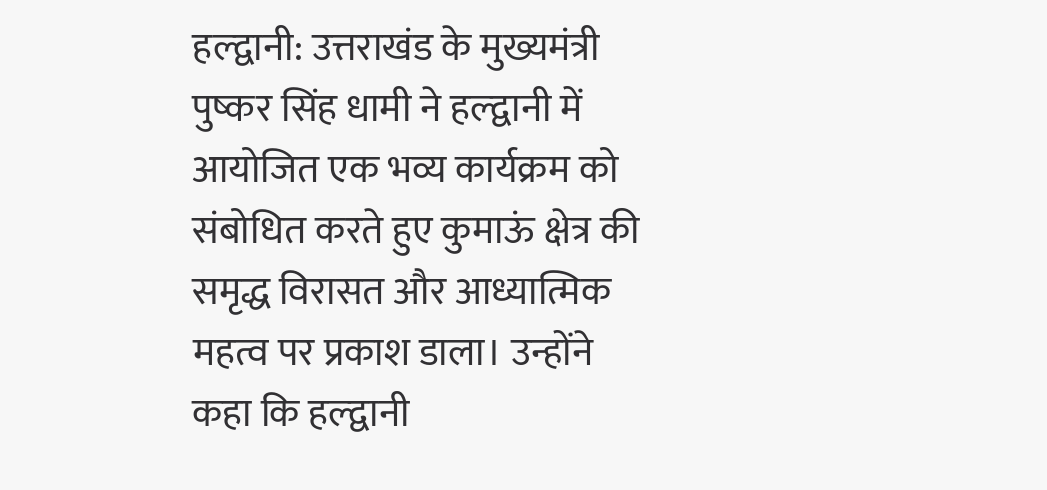हल्द्वानी: उत्तराखंड के मुख्यमंत्री पुष्कर सिंह धामी ने हल्द्वानी में आयोजित एक भव्य कार्यक्रम को संबोधित करते हुए कुमाऊं क्षेत्र की समृद्ध विरासत और आध्यात्मिक महत्व पर प्रकाश डाला। उन्होंने कहा कि हल्द्वानी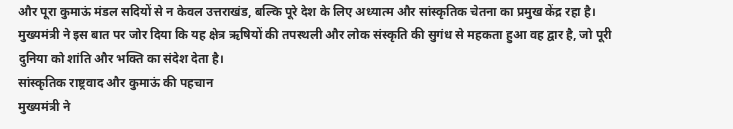और पूरा कुमाऊं मंडल सदियों से न केवल उत्तराखंड, बल्कि पूरे देश के लिए अध्यात्म और सांस्कृतिक चेतना का प्रमुख केंद्र रहा है। मुख्यमंत्री ने इस बात पर जोर दिया कि यह क्षेत्र ऋषियों की तपस्थली और लोक संस्कृति की सुगंध से महकता हुआ वह द्वार है, जो पूरी दुनिया को शांति और भक्ति का संदेश देता है।
सांस्कृतिक राष्ट्रवाद और कुमाऊं की पहचान
मुख्यमंत्री ने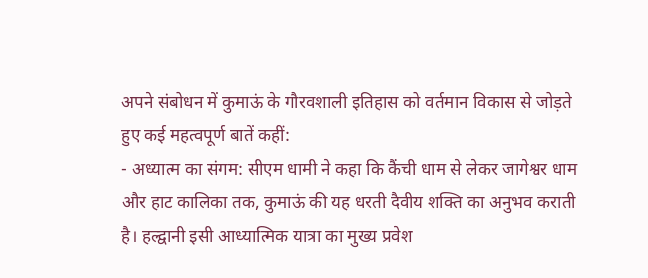अपने संबोधन में कुमाऊं के गौरवशाली इतिहास को वर्तमान विकास से जोड़ते हुए कई महत्वपूर्ण बातें कहीं:
- अध्यात्म का संगम: सीएम धामी ने कहा कि कैंची धाम से लेकर जागेश्वर धाम और हाट कालिका तक, कुमाऊं की यह धरती दैवीय शक्ति का अनुभव कराती है। हल्द्वानी इसी आध्यात्मिक यात्रा का मुख्य प्रवेश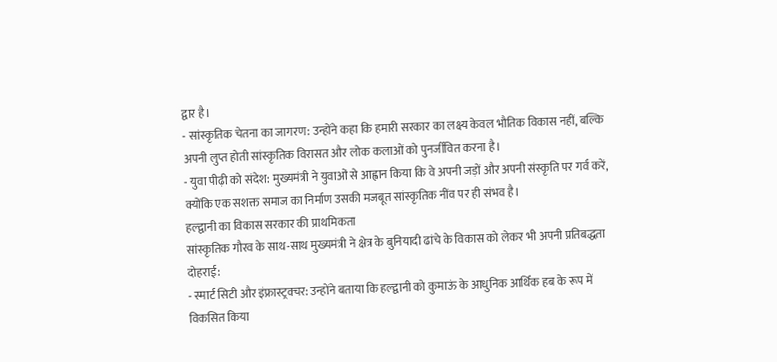द्वार है।
- सांस्कृतिक चेतना का जागरण: उन्होंने कहा कि हमारी सरकार का लक्ष्य केवल भौतिक विकास नहीं, बल्कि अपनी लुप्त होती सांस्कृतिक विरासत और लोक कलाओं को पुनर्जीवित करना है।
- युवा पीढ़ी को संदेश: मुख्यमंत्री ने युवाओं से आह्वान किया कि वे अपनी जड़ों और अपनी संस्कृति पर गर्व करें, क्योंकि एक सशक्त समाज का निर्माण उसकी मजबूत सांस्कृतिक नींव पर ही संभव है।
हल्द्वानी का विकास सरकार की प्राथमिकता
सांस्कृतिक गौरव के साथ-साथ मुख्यमंत्री ने क्षेत्र के बुनियादी ढांचे के विकास को लेकर भी अपनी प्रतिबद्धता दोहराई:
- स्मार्ट सिटी और इंफ्रास्ट्रक्चर: उन्होंने बताया कि हल्द्वानी को कुमाऊं के आधुनिक आर्थिक हब के रूप में विकसित किया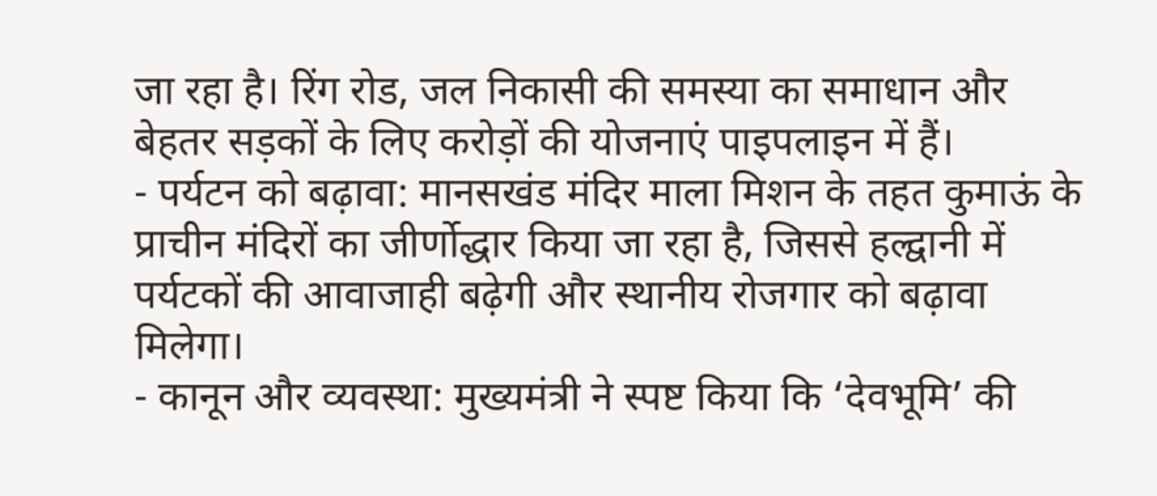जा रहा है। रिंग रोड, जल निकासी की समस्या का समाधान और बेहतर सड़कों के लिए करोड़ों की योजनाएं पाइपलाइन में हैं।
- पर्यटन को बढ़ावा: मानसखंड मंदिर माला मिशन के तहत कुमाऊं के प्राचीन मंदिरों का जीर्णोद्धार किया जा रहा है, जिससे हल्द्वानी में पर्यटकों की आवाजाही बढ़ेगी और स्थानीय रोजगार को बढ़ावा मिलेगा।
- कानून और व्यवस्था: मुख्यमंत्री ने स्पष्ट किया कि ‘देवभूमि’ की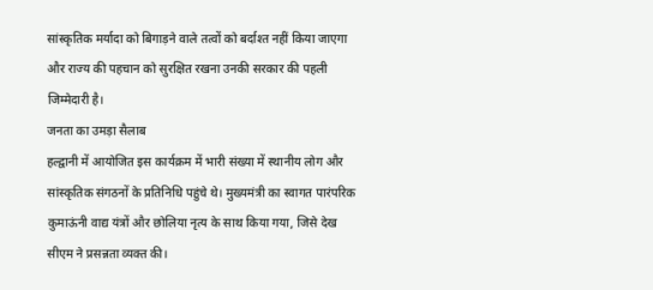सांस्कृतिक मर्यादा को बिगाड़ने वाले तत्वों को बर्दाश्त नहीं किया जाएगा और राज्य की पहचान को सुरक्षित रखना उनकी सरकार की पहली जिम्मेदारी है।
जनता का उमड़ा सैलाब
हल्द्वानी में आयोजित इस कार्यक्रम में भारी संख्या में स्थानीय लोग और सांस्कृतिक संगठनों के प्रतिनिधि पहुंचे थे। मुख्यमंत्री का स्वागत पारंपरिक कुमाऊंनी वाद्य यंत्रों और छोलिया नृत्य के साथ किया गया, जिसे देख सीएम ने प्रसन्नता व्यक्त की।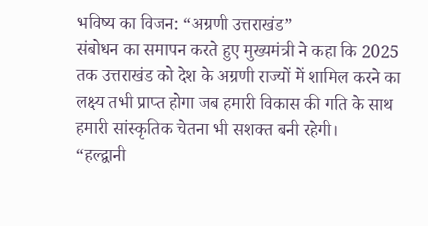भविष्य का विजन: “अग्रणी उत्तराखंड”
संबोधन का समापन करते हुए मुख्यमंत्री ने कहा कि 2025 तक उत्तराखंड को देश के अग्रणी राज्यों में शामिल करने का लक्ष्य तभी प्राप्त होगा जब हमारी विकास की गति के साथ हमारी सांस्कृतिक चेतना भी सशक्त बनी रहेगी।
“हल्द्वानी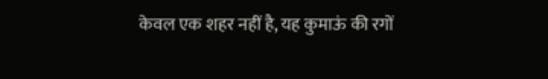केवल एक शहर नहीं है, यह कुमाऊं की रगों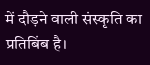में दौड़ने वाली संस्कृति का प्रतिबिंब है।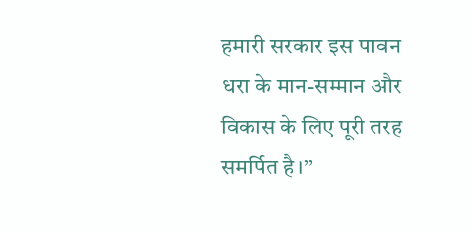हमारी सरकार इस पावन धरा के मान-सम्मान और विकास के लिए पूरी तरह समर्पित है।”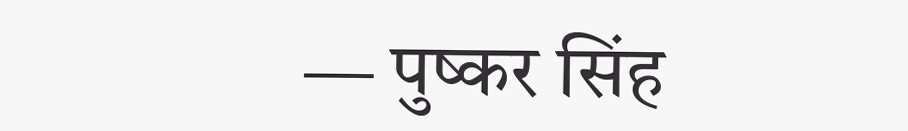— पुष्कर सिंह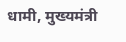धामी, मुख्यमंत्री